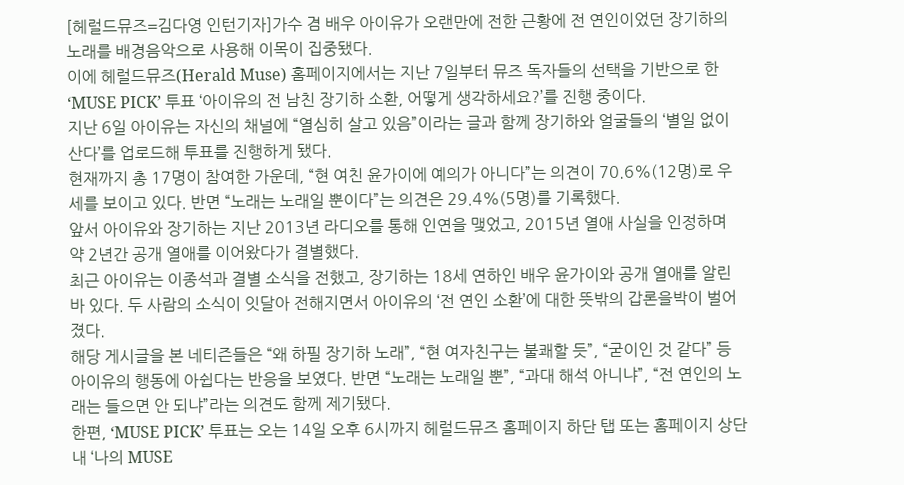[헤럴드뮤즈=김다영 인턴기자]가수 겸 배우 아이유가 오랜만에 전한 근황에 전 연인이었던 장기하의 노래를 배경음악으로 사용해 이목이 집중됐다.
이에 헤럴드뮤즈(Herald Muse) 홈페이지에서는 지난 7일부터 뮤즈 독자들의 선택을 기반으로 한 ‘MUSE PICK’ 투표 ‘아이유의 전 남친 장기하 소환, 어떻게 생각하세요?’를 진행 중이다.
지난 6일 아이유는 자신의 채널에 “열심히 살고 있음”이라는 글과 함께 장기하와 얼굴들의 ‘별일 없이 산다’를 업로드해 투표를 진행하게 됐다.
현재까지 총 17명이 참여한 가운데, “현 여친 윤가이에 예의가 아니다”는 의견이 70.6%(12명)로 우세를 보이고 있다. 반면 “노래는 노래일 뿐이다”는 의견은 29.4%(5명)를 기록했다.
앞서 아이유와 장기하는 지난 2013년 라디오를 통해 인연을 맺었고, 2015년 열애 사실을 인정하며 약 2년간 공개 열애를 이어왔다가 결별했다.
최근 아이유는 이종석과 결별 소식을 전했고, 장기하는 18세 연하인 배우 윤가이와 공개 열애를 알린 바 있다. 두 사람의 소식이 잇달아 전해지면서 아이유의 ‘전 연인 소환’에 대한 뜻밖의 갑론을박이 벌어졌다.
해당 게시글을 본 네티즌들은 “왜 하필 장기하 노래”, “현 여자친구는 불쾌할 듯”, “굳이인 것 같다” 등 아이유의 행동에 아쉽다는 반응을 보였다. 반면 “노래는 노래일 뿐”, “과대 해석 아니냐”, “전 연인의 노래는 들으면 안 되냐”라는 의견도 함께 제기됐다.
한편, ‘MUSE PICK’ 투표는 오는 14일 오후 6시까지 헤럴드뮤즈 홈페이지 하단 탭 또는 홈페이지 상단 내 ‘나의 MUSE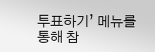투표하기’ 메뉴를 통해 참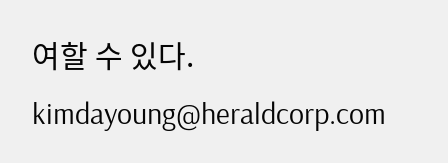여할 수 있다.
kimdayoung@heraldcorp.com